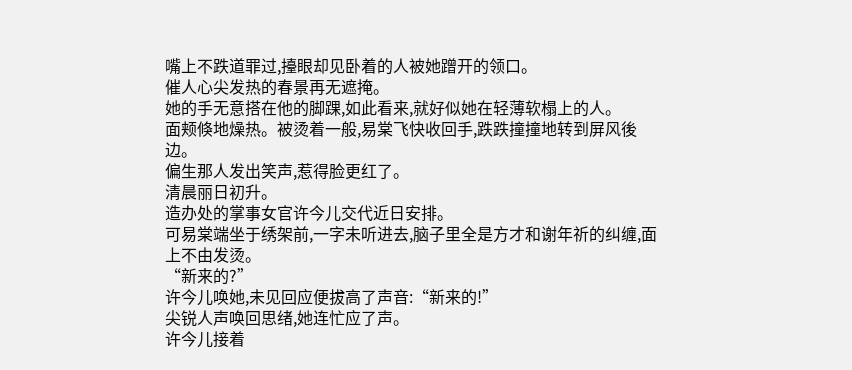嘴上不跌道罪过,擡眼却见卧着的人被她蹭开的领口。
催人心尖发热的春景再无遮掩。
她的手无意搭在他的脚踝,如此看来,就好似她在轻薄软榻上的人。
面颊倏地燥热。被烫着一般,易棠飞快收回手,跌跌撞撞地转到屏风後边。
偏生那人发出笑声,惹得脸更红了。
清晨丽日初升。
造办处的掌事女官许今儿交代近日安排。
可易棠端坐于绣架前,一字未听进去,脑子里全是方才和谢年祈的纠缠,面上不由发烫。
“新来的?”
许今儿唤她,未见回应便拔高了声音:“新来的!”
尖锐人声唤回思绪,她连忙应了声。
许今儿接着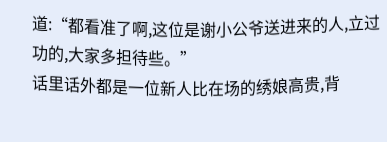道:“都看准了啊,这位是谢小公爷送进来的人,立过功的,大家多担待些。”
话里话外都是一位新人比在场的绣娘高贵,背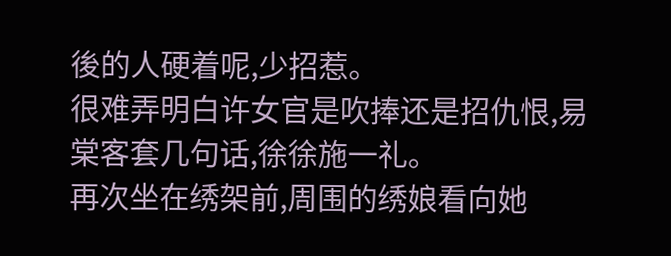後的人硬着呢,少招惹。
很难弄明白许女官是吹捧还是招仇恨,易棠客套几句话,徐徐施一礼。
再次坐在绣架前,周围的绣娘看向她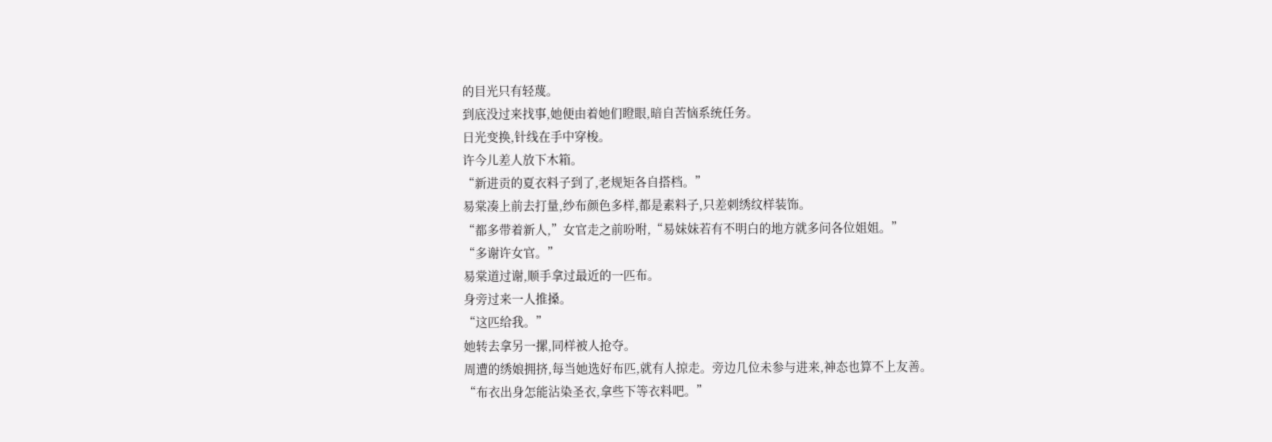的目光只有轻蔑。
到底没过来找事,她便由着她们瞪眼,暗自苦恼系统任务。
日光变换,针线在手中穿梭。
许今儿差人放下木箱。
“新进贡的夏衣料子到了,老规矩各自搭档。”
易棠凑上前去打量,纱布颜色多样,都是素料子,只差刺绣纹样装饰。
“都多带着新人,”女官走之前吩咐,“易妹妹若有不明白的地方就多问各位姐姐。”
“多谢许女官。”
易棠道过谢,顺手拿过最近的一匹布。
身旁过来一人推搡。
“这匹给我。”
她转去拿另一摞,同样被人抢夺。
周遭的绣娘拥挤,每当她选好布匹,就有人掠走。旁边几位未参与进来,神态也算不上友善。
“布衣出身怎能沾染圣衣,拿些下等衣料吧。”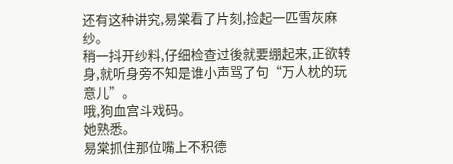还有这种讲究,易棠看了片刻,捡起一匹雪灰麻纱。
稍一抖开纱料,仔细检查过後就要绷起来,正欲转身,就听身旁不知是谁小声骂了句“万人枕的玩意儿”。
哦,狗血宫斗戏码。
她熟悉。
易棠抓住那位嘴上不积德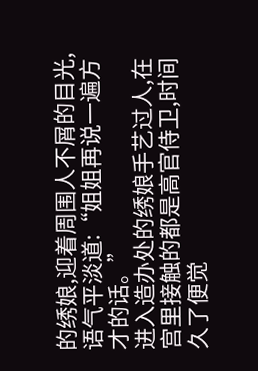的绣娘,迎着周围人不屑的目光,语气平淡道:“姐姐再说一遍方才的话。”
进入造办处的绣娘手艺过人,在宫里接触的都是高官侍卫,时间久了便觉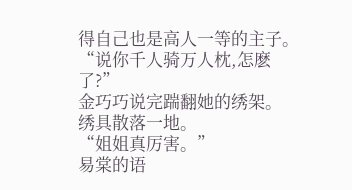得自己也是高人一等的主子。
“说你千人骑万人枕,怎麽了?”
金巧巧说完踹翻她的绣架。
绣具散落一地。
“姐姐真厉害。”
易棠的语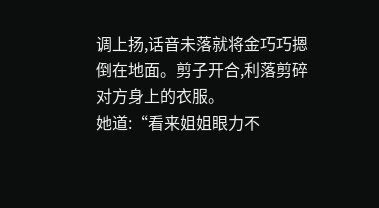调上扬,话音未落就将金巧巧摁倒在地面。剪子开合,利落剪碎对方身上的衣服。
她道:“看来姐姐眼力不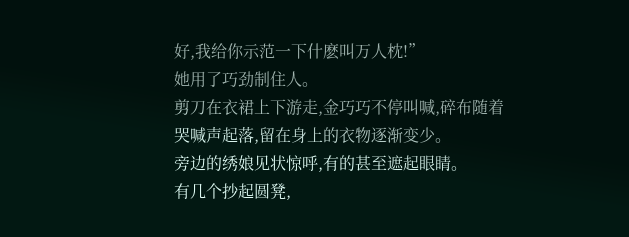好,我给你示范一下什麽叫万人枕!”
她用了巧劲制住人。
剪刀在衣裙上下游走,金巧巧不停叫喊,碎布随着哭喊声起落,留在身上的衣物逐渐变少。
旁边的绣娘见状惊呼,有的甚至遮起眼睛。
有几个抄起圆凳,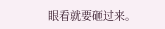眼看就要砸过来。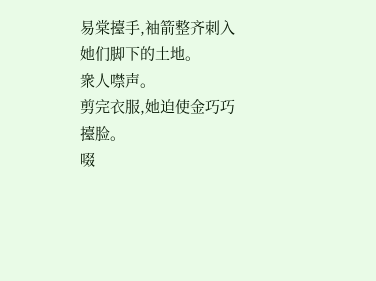易棠擡手,袖箭整齐刺入她们脚下的土地。
衆人噤声。
剪完衣服,她迫使金巧巧擡脸。
啜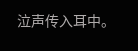泣声传入耳中。